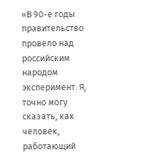«В 90-е годы правительство провело над российским народом эксперимент. Я, точно могу сказать, как человек, работающий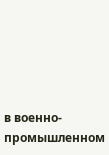в военно-промышленном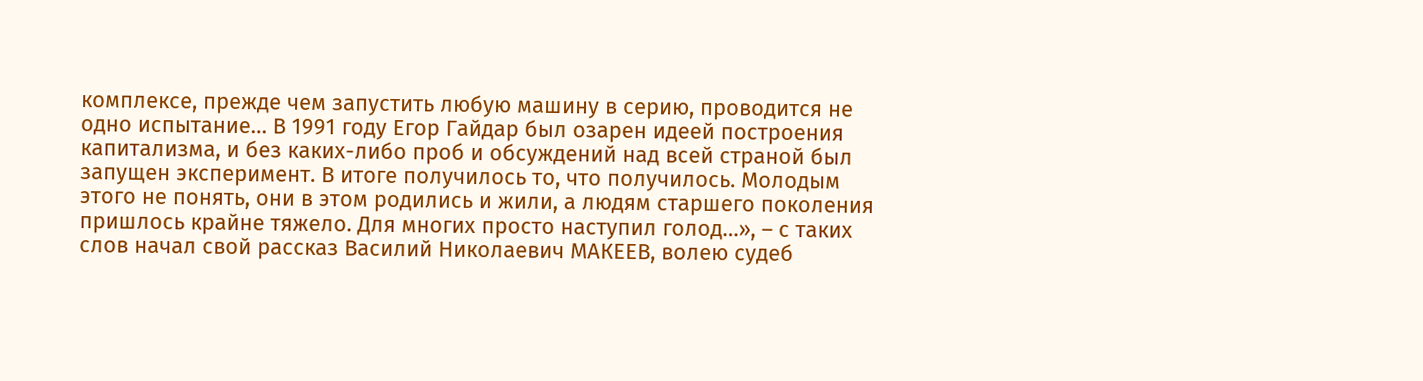комплексе, прежде чем запустить любую машину в серию, проводится не одно испытание… В 1991 году Егор Гайдар был озарен идеей построения капитализма, и без каких-либо проб и обсуждений над всей страной был запущен эксперимент. В итоге получилось то, что получилось. Молодым этого не понять, они в этом родились и жили, а людям старшего поколения пришлось крайне тяжело. Для многих просто наступил голод…», – с таких слов начал свой рассказ Василий Николаевич МАКЕЕВ, волею судеб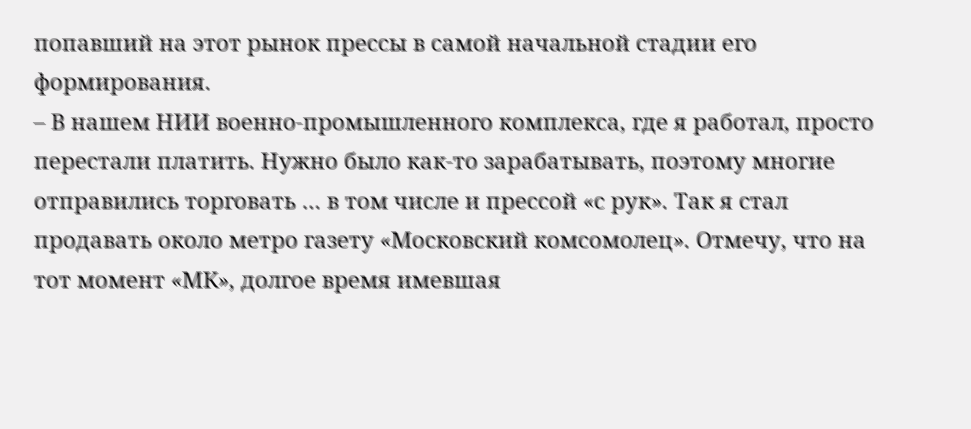попавший на этот рынок прессы в самой начальной стадии его формирования.
– В нашем НИИ военно-промышленного комплекса, где я работал, просто перестали платить. Нужно было как-то зарабатывать, поэтому многие отправились торговать … в том числе и прессой «с рук». Так я стал продавать около метро газету «Московский комсомолец». Отмечу, что на тот момент «МК», долгое время имевшая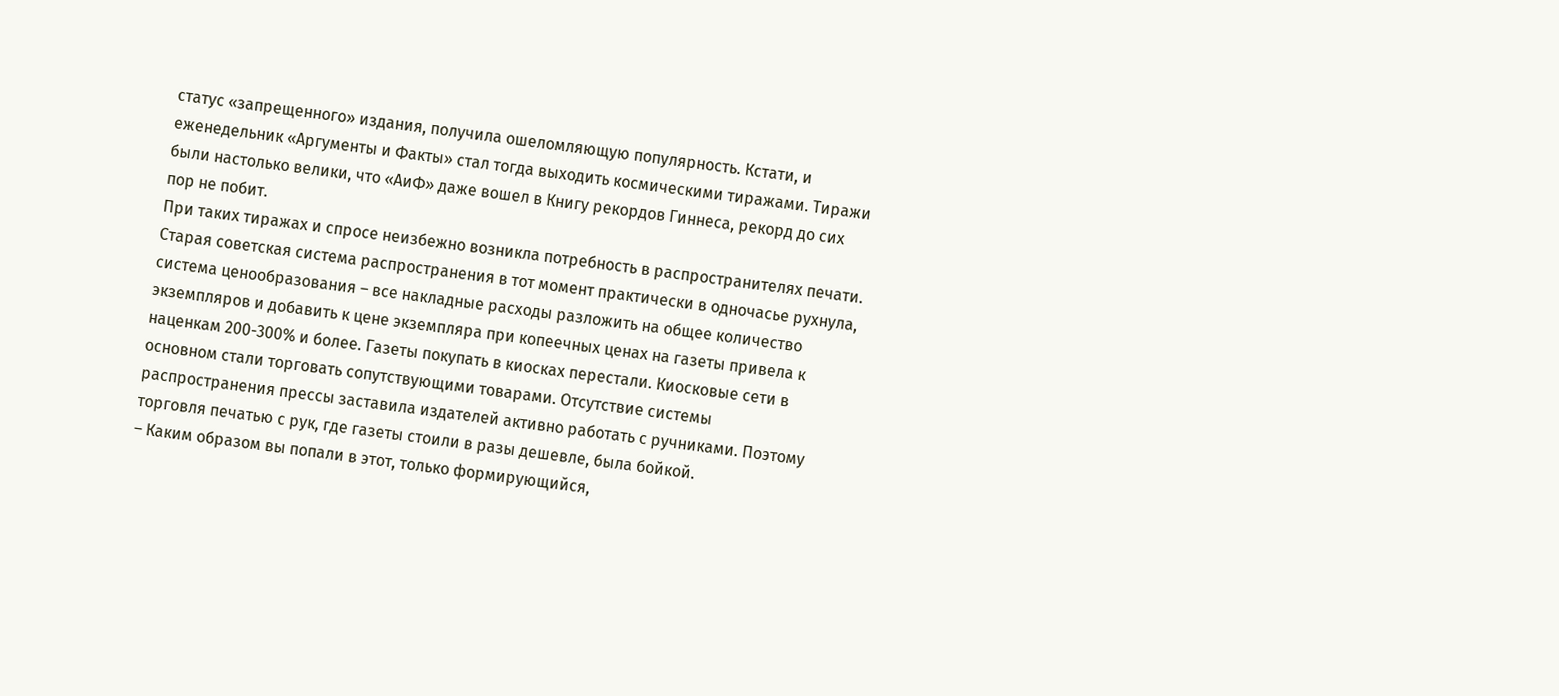статус «запрещенного» издания, получила ошеломляющую популярность. Кстати, и еженедельник «Аргументы и Факты» стал тогда выходить космическими тиражами. Тиражи были настолько велики, что «АиФ» даже вошел в Книгу рекордов Гиннеса, рекорд до сих пор не побит.
При таких тиражах и спросе неизбежно возникла потребность в распространителях печати. Старая советская система распространения в тот момент практически в одночасье рухнула, система ценообразования – все накладные расходы разложить на общее количество экземпляров и добавить к цене экземпляра при копеечных ценах на газеты привела к наценкам 200-300% и более. Газеты покупать в киосках перестали. Киосковые сети в основном стали торговать сопутствующими товарами. Отсутствие системы распространения прессы заставила издателей активно работать с ручниками. Поэтому торговля печатью с рук, где газеты стоили в разы дешевле, была бойкой.
– Каким образом вы попали в этот, только формирующийся,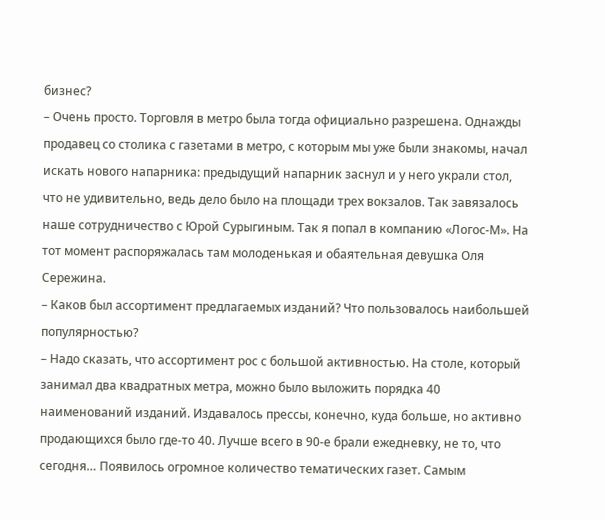бизнес?
– Очень просто. Торговля в метро была тогда официально разрешена. Однажды продавец со столика с газетами в метро, с которым мы уже были знакомы, начал искать нового напарника: предыдущий напарник заснул и у него украли стол, что не удивительно, ведь дело было на площади трех вокзалов. Так завязалось наше сотрудничество с Юрой Сурыгиным. Так я попал в компанию «Логос-М». На тот момент распоряжалась там молоденькая и обаятельная девушка Оля Сережина.
– Каков был ассортимент предлагаемых изданий? Что пользовалось наибольшей популярностью?
– Надо сказать, что ассортимент рос с большой активностью. На столе, который занимал два квадратных метра, можно было выложить порядка 40 наименований изданий. Издавалось прессы, конечно, куда больше, но активно продающихся было где-то 40. Лучше всего в 90-е брали ежедневку, не то, что сегодня… Появилось огромное количество тематических газет. Самым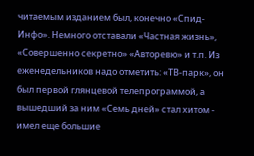читаемым изданием был, конечно «Спид-Инфо». Немного отставали «Частная жизнь», «Совершенно секретно» «Авторевю» и т.п. Из еженедельников надо отметить: «ТВ-парк», он был первой глянцевой телепрограммой, а вышедший за ним «Семь дней» стал хитом - имел еще большие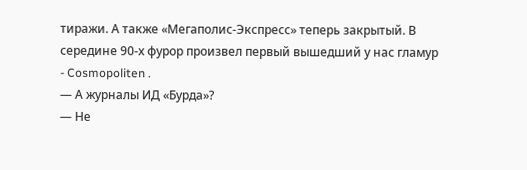тиражи. А также «Мегаполис-Экспресс» теперь закрытый. В середине 90-х фурор произвел первый вышедший у нас гламур - Cosmopoliten .
— А журналы ИД «Бурда»?
— Не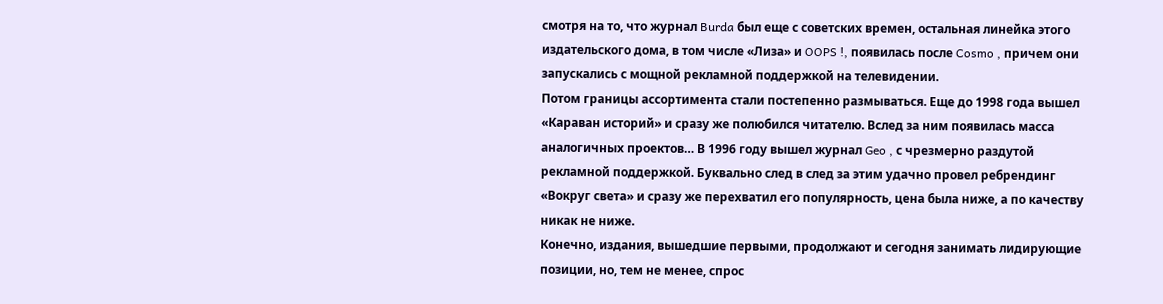смотря на то, что журнал Burda был еще с советских времен, остальная линейка этого издательского дома, в том числе «Лиза» и OOPS !, появилась после Cosmo , причем они запускались с мощной рекламной поддержкой на телевидении.
Потом границы ассортимента стали постепенно размываться. Еще до 1998 года вышел «Караван историй» и сразу же полюбился читателю. Вслед за ним появилась масса аналогичных проектов… В 1996 году вышел журнал Geo , с чрезмерно раздутой рекламной поддержкой. Буквально след в след за этим удачно провел ребрендинг «Вокруг света» и сразу же перехватил его популярность, цена была ниже, а по качеству никак не ниже.
Конечно, издания, вышедшие первыми, продолжают и сегодня занимать лидирующие позиции, но, тем не менее, спрос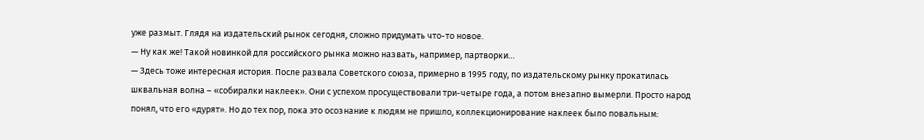уже размыт. Глядя на издательский рынок сегодня, сложно придумать что-то новое.
— Ну как же! Такой новинкой для российского рынка можно назвать, например, партворки…
— Здесь тоже интересная история. После развала Советского союза, примерно в 1995 году, по издательскому рынку прокатилась шквальная волна – «собиралки наклеек». Они с успехом просуществовали три-четыре года, а потом внезапно вымерли. Просто народ понял, что его «дурят». Но до тех пор, пока это осознание к людям не пришло, коллекционирование наклеек было повальным: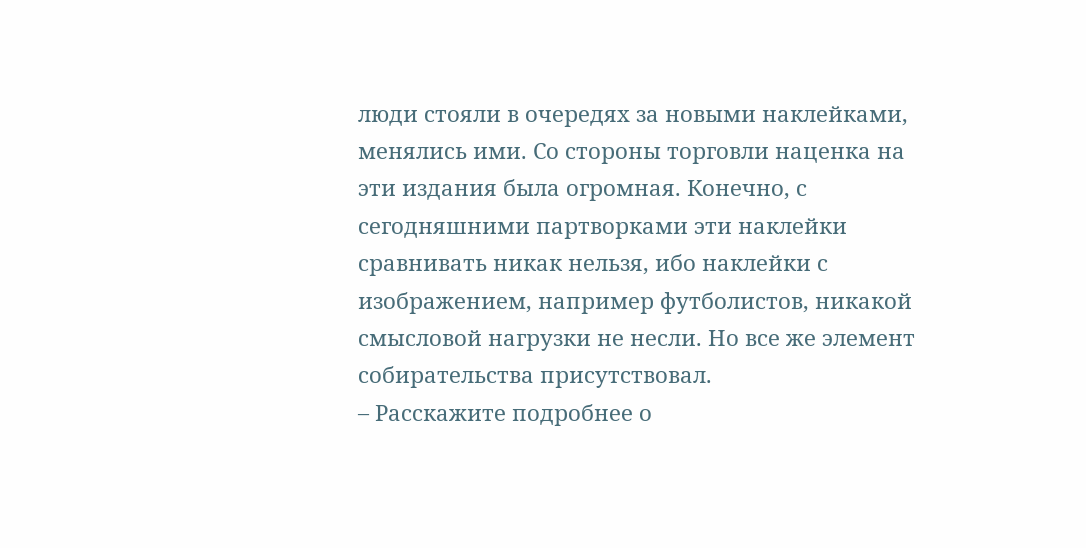люди стояли в очередях за новыми наклейками, менялись ими. Со стороны торговли наценка на эти издания была огромная. Конечно, с сегодняшними партворками эти наклейки сравнивать никак нельзя, ибо наклейки с изображением, например футболистов, никакой смысловой нагрузки не несли. Но все же элемент собирательства присутствовал.
– Расскажите подробнее о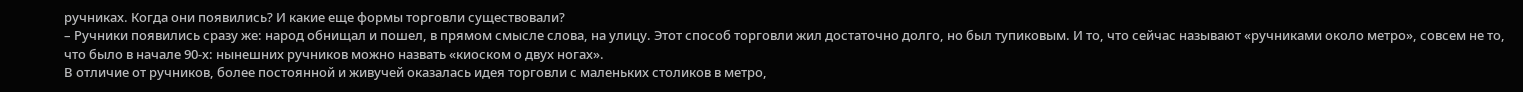ручниках. Когда они появились? И какие еще формы торговли существовали?
– Ручники появились сразу же: народ обнищал и пошел, в прямом смысле слова, на улицу. Этот способ торговли жил достаточно долго, но был тупиковым. И то, что сейчас называют «ручниками около метро», совсем не то, что было в начале 90-х: нынешних ручников можно назвать «киоском о двух ногах».
В отличие от ручников, более постоянной и живучей оказалась идея торговли с маленьких столиков в метро,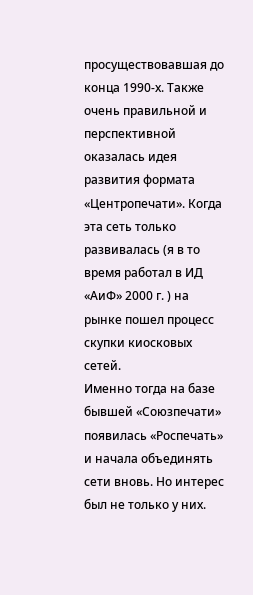просуществовавшая до конца 1990-х. Также очень правильной и перспективной оказалась идея развития формата «Центропечати». Когда эта сеть только развивалась (я в то время работал в ИД «АиФ» 2000 г. ) на рынке пошел процесс скупки киосковых сетей.
Именно тогда на базе бывшей «Союзпечати» появилась «Роспечать» и начала объединять сети вновь. Но интерес был не только у них.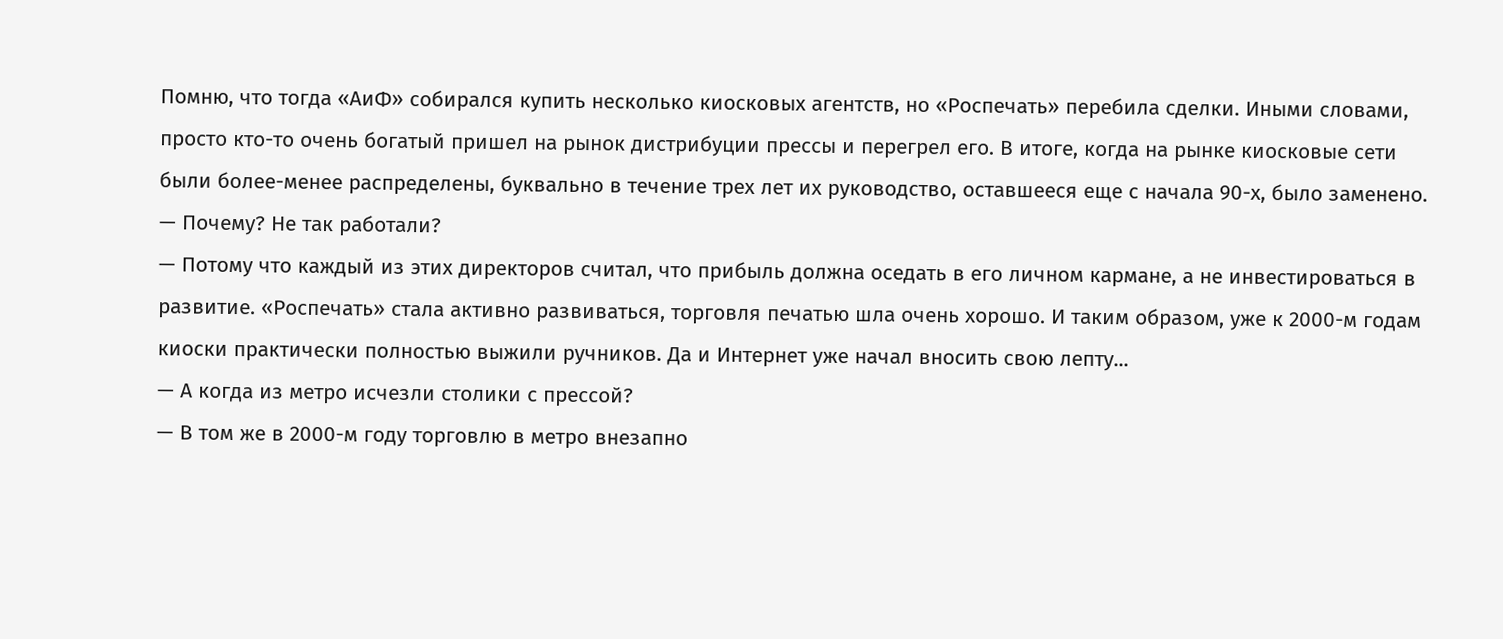Помню, что тогда «АиФ» собирался купить несколько киосковых агентств, но «Роспечать» перебила сделки. Иными словами, просто кто-то очень богатый пришел на рынок дистрибуции прессы и перегрел его. В итоге, когда на рынке киосковые сети были более-менее распределены, буквально в течение трех лет их руководство, оставшееся еще с начала 90-х, было заменено.
— Почему? Не так работали?
— Потому что каждый из этих директоров считал, что прибыль должна оседать в его личном кармане, а не инвестироваться в развитие. «Роспечать» стала активно развиваться, торговля печатью шла очень хорошо. И таким образом, уже к 2000-м годам киоски практически полностью выжили ручников. Да и Интернет уже начал вносить свою лепту...
— А когда из метро исчезли столики с прессой?
— В том же в 2000-м году торговлю в метро внезапно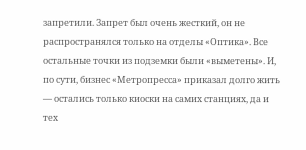запретили. Запрет был очень жесткий, он не распространялся только на отделы «Оптика». Все остальные точки из подземки были «выметены». И, по сути, бизнес «Метропресса» приказал долго жить — остались только киоски на самих станциях, да и тех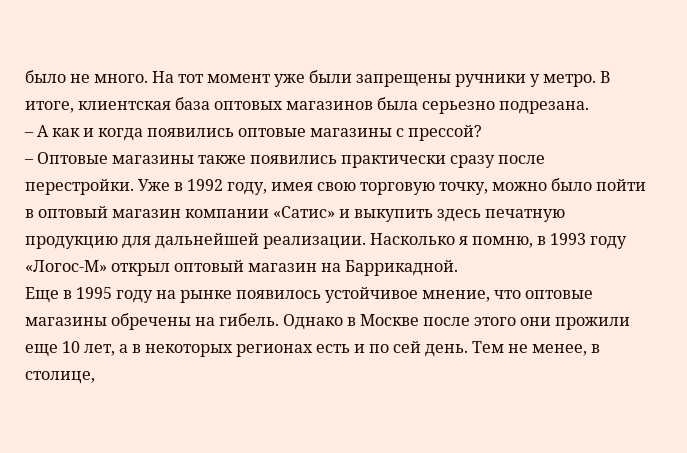было не много. На тот момент уже были запрещены ручники у метро. В итоге, клиентская база оптовых магазинов была серьезно подрезана.
– А как и когда появились оптовые магазины с прессой?
– Оптовые магазины также появились практически сразу после перестройки. Уже в 1992 году, имея свою торговую точку, можно было пойти в оптовый магазин компании «Сатис» и выкупить здесь печатную продукцию для дальнейшей реализации. Насколько я помню, в 1993 году «Логос-М» открыл оптовый магазин на Баррикадной.
Еще в 1995 году на рынке появилось устойчивое мнение, что оптовые магазины обречены на гибель. Однако в Москве после этого они прожили еще 10 лет, а в некоторых регионах есть и по сей день. Тем не менее, в столице,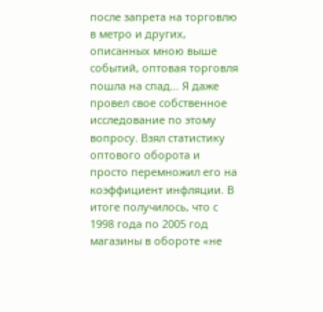после запрета на торговлю в метро и других, описанных мною выше событий, оптовая торговля пошла на спад… Я даже провел свое собственное исследование по этому вопросу. Взял статистику оптового оборота и просто перемножил его на коэффициент инфляции. В итоге получилось, что с 1998 года по 2005 год магазины в обороте «не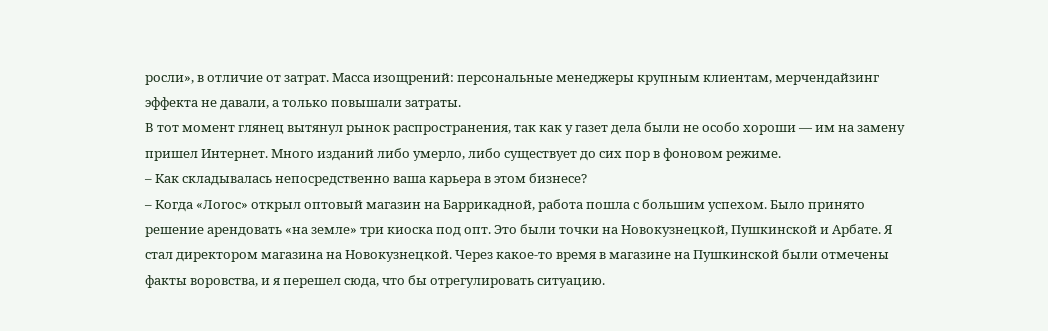росли», в отличие от затрат. Масса изощрений: персональные менеджеры крупным клиентам, мерчендайзинг эффекта не давали, а только повышали затраты.
В тот момент глянец вытянул рынок распространения, так как у газет дела были не особо хороши — им на замену пришел Интернет. Много изданий либо умерло, либо существует до сих пор в фоновом режиме.
– Как складывалась непосредственно ваша карьера в этом бизнесе?
– Когда «Логос» открыл оптовый магазин на Баррикадной, работа пошла с большим успехом. Было принято решение арендовать «на земле» три киоска под опт. Это были точки на Новокузнецкой, Пушкинской и Арбате. Я стал директором магазина на Новокузнецкой. Через какое-то время в магазине на Пушкинской были отмечены факты воровства, и я перешел сюда, что бы отрегулировать ситуацию.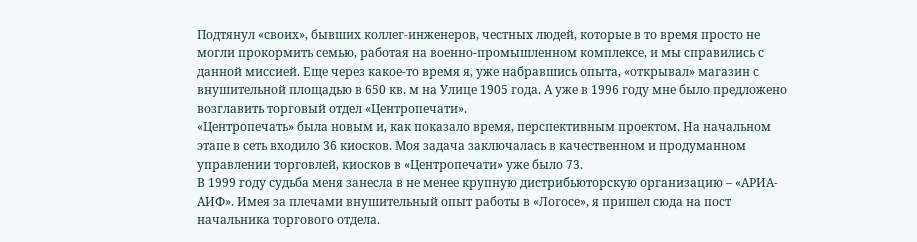Подтянул «своих», бывших коллег-инженеров, честных людей, которые в то время просто не могли прокормить семью, работая на военно-промышленном комплексе, и мы справились с данной миссией. Еще через какое-то время я, уже набравшись опыта, «открывал» магазин с внушительной площадью в 650 кв. м на Улице 1905 года. А уже в 1996 году мне было предложено возглавить торговый отдел «Центропечати».
«Центропечать» была новым и, как показало время, перспективным проектом. На начальном этапе в сеть входило 36 киосков. Моя задача заключалась в качественном и продуманном управлении торговлей, киосков в «Центропечати» уже было 73.
В 1999 году судьба меня занесла в не менее крупную дистрибьюторскую организацию – «АРИА-АИФ». Имея за плечами внушительный опыт работы в «Логосе», я пришел сюда на пост начальника торгового отдела.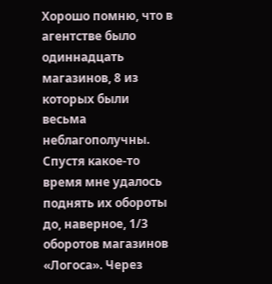Хорошо помню, что в агентстве было одиннадцать магазинов, 8 из которых были весьма неблагополучны. Спустя какое-то время мне удалось поднять их обороты до, наверное, 1/3 оборотов магазинов «Логоса». Через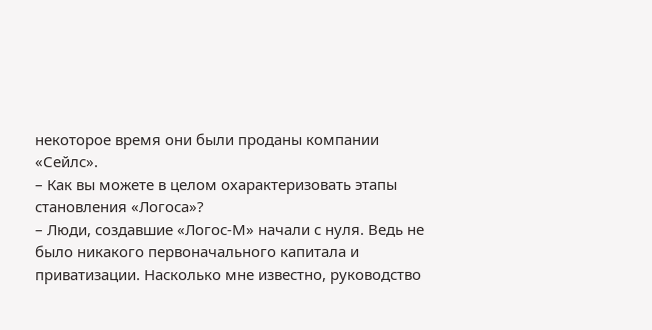некоторое время они были проданы компании «Сейлс».
– Как вы можете в целом охарактеризовать этапы становления «Логоса»?
– Люди, создавшие «Логос-М» начали с нуля. Ведь не было никакого первоначального капитала и приватизации. Насколько мне известно, руководство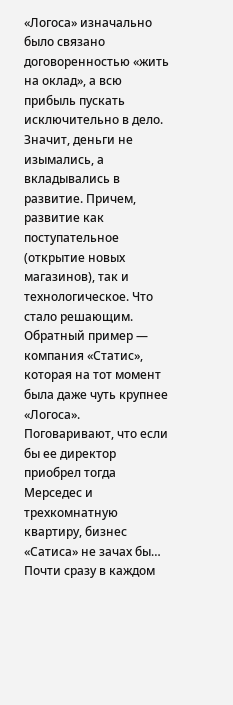«Логоса» изначально было связано договоренностью «жить на оклад», а всю прибыль пускать исключительно в дело. Значит, деньги не изымались, а вкладывались в развитие. Причем, развитие как поступательное (открытие новых магазинов), так и технологическое. Что стало решающим. Обратный пример — компания «Статис», которая на тот момент была даже чуть крупнее «Логоса». Поговаривают, что если бы ее директор приобрел тогда Мерседес и трехкомнатную квартиру, бизнес «Сатиса» не зачах бы…
Почти сразу в каждом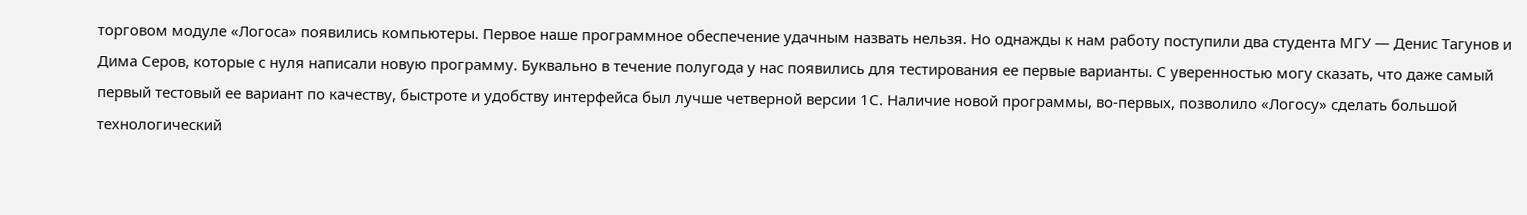торговом модуле «Логоса» появились компьютеры. Первое наше программное обеспечение удачным назвать нельзя. Но однажды к нам работу поступили два студента МГУ — Денис Тагунов и Дима Серов, которые с нуля написали новую программу. Буквально в течение полугода у нас появились для тестирования ее первые варианты. С уверенностью могу сказать, что даже самый первый тестовый ее вариант по качеству, быстроте и удобству интерфейса был лучше четверной версии 1С. Наличие новой программы, во-первых, позволило «Логосу» сделать большой технологический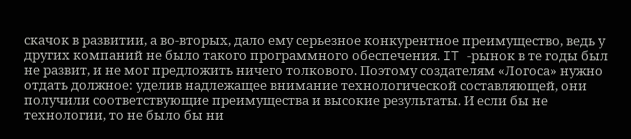скачок в развитии, а во-вторых, дало ему серьезное конкурентное преимущество, ведь у других компаний не было такого программного обеспечения. IT -рынок в те годы был не развит, и не мог предложить ничего толкового. Поэтому создателям «Логоса» нужно отдать должное: уделив надлежащее внимание технологической составляющей, они получили соответствующие преимущества и высокие результаты. И если бы не технологии, то не было бы ни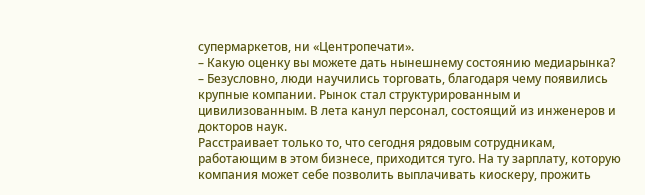супермаркетов, ни «Центропечати».
– Какую оценку вы можете дать нынешнему состоянию медиарынка?
– Безусловно, люди научились торговать, благодаря чему появились крупные компании. Рынок стал структурированным и цивилизованным. В лета канул персонал, состоящий из инженеров и докторов наук.
Расстраивает только то, что сегодня рядовым сотрудникам, работающим в этом бизнесе, приходится туго. На ту зарплату, которую компания может себе позволить выплачивать киоскеру, прожить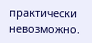практически невозможно.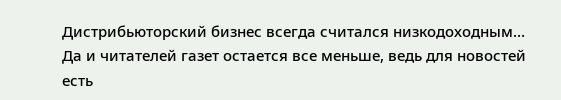Дистрибьюторский бизнес всегда считался низкодоходным… Да и читателей газет остается все меньше, ведь для новостей есть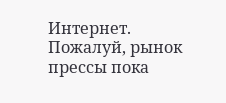Интернет. Пожалуй, рынок прессы пока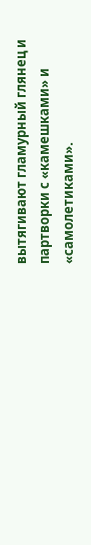вытягивают гламурный глянец и партворки с «камешками» и «самолетиками».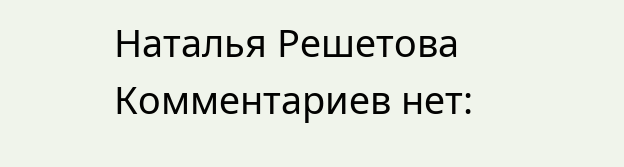Наталья Решетова
Комментариев нет: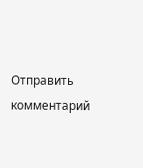Отправить комментарий